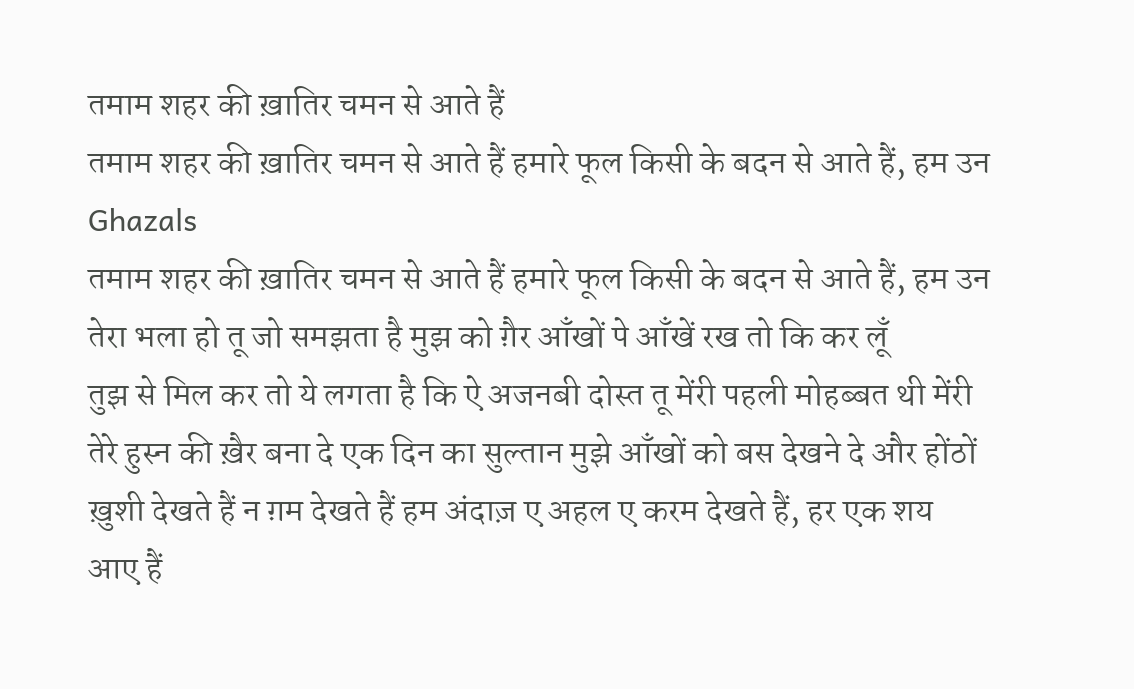तमाम शहर की ख़ातिर चमन से आते हैं
तमाम शहर की ख़ातिर चमन से आते हैं हमारे फूल किसी के बदन से आते हैं, हम उन
Ghazals
तमाम शहर की ख़ातिर चमन से आते हैं हमारे फूल किसी के बदन से आते हैं, हम उन
तेरा भला हो तू जो समझता है मुझ को ग़ैर आँखों पे आँखें रख तो कि कर लूँ
तुझ से मिल कर तो ये लगता है कि ऐ अजनबी दोस्त तू मेंरी पहली मोहब्बत थी मेंरी
तेरे हुस्न की ख़ैर बना दे एक दिन का सुल्तान मुझे आँखों को बस देखने दे और होंठों
ख़ुशी देखते हैं न ग़म देखते हैं हम अंदाज़ ए अहल ए करम देखते हैं, हर एक शय
आए हैं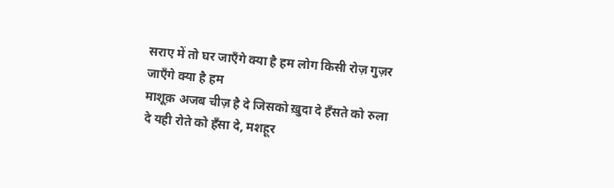सराए में तो घर जाएँगे क्या है हम लोग किसी रोज़ गुज़र जाएँगे क्या है हम
माशूक़ अजब चीज़ है दे जिसको ख़ुदा दे हँसते को रुला दे यही रोते को हँसा दे, मशहूर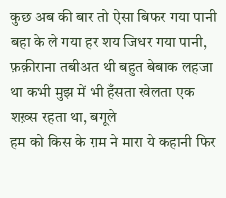कुछ अब की बार तो ऐसा बिफर गया पानी बहा के ले गया हर शय जिधर गया पानी,
फ़क़ीराना तबीअत थी बहुत बेबाक लहजा था कभी मुझ में भी हँसता खेलता एक शख़्स रहता था, बगूले
हम को किस के ग़म ने मारा ये कहानी फिर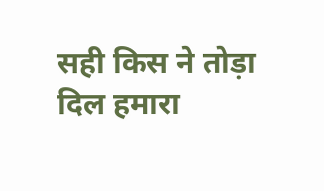सही किस ने तोड़ा दिल हमारा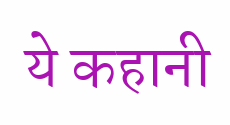ये कहानी